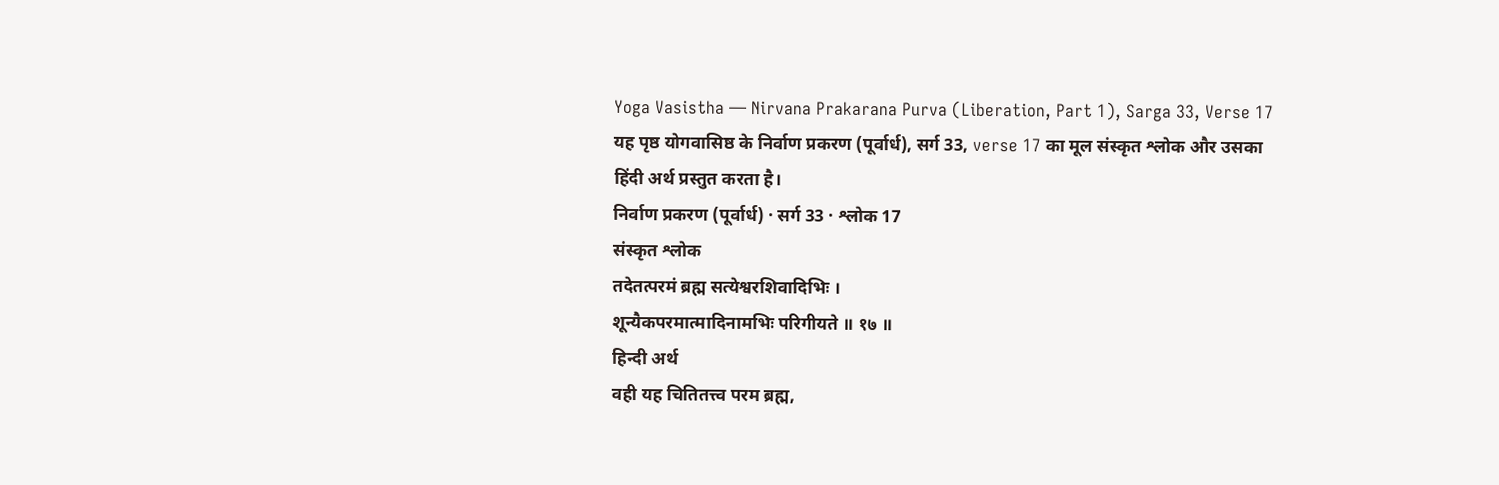Yoga Vasistha — Nirvana Prakarana Purva (Liberation, Part 1), Sarga 33, Verse 17
यह पृष्ठ योगवासिष्ठ के निर्वाण प्रकरण (पूर्वार्ध), सर्ग 33, verse 17 का मूल संस्कृत श्लोक और उसका हिंदी अर्थ प्रस्तुत करता है।
निर्वाण प्रकरण (पूर्वार्ध) · सर्ग 33 · श्लोक 17
संस्कृत श्लोक
तदेतत्परमं ब्रह्म सत्येश्वरशिवादिभिः ।
शून्यैकपरमात्मादिनामभिः परिगीयते ॥ १७ ॥
हिन्दी अर्थ
वही यह चितितत्त्व परम ब्रह्म,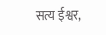सत्य ईश्वर,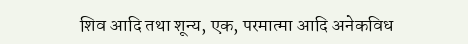शिव आदि तथा शून्य, एक, परमात्मा आदि अनेकविध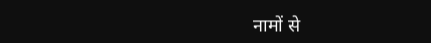नामों से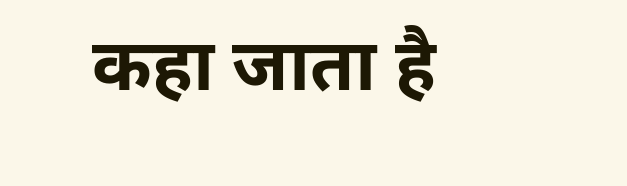कहा जाता है